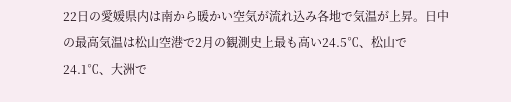22日の愛媛県内は南から暖かい空気が流れ込み各地で気温が上昇。日中の最高気温は松山空港で2月の観測史上最も高い24.5℃、松山で24.1℃、大洲で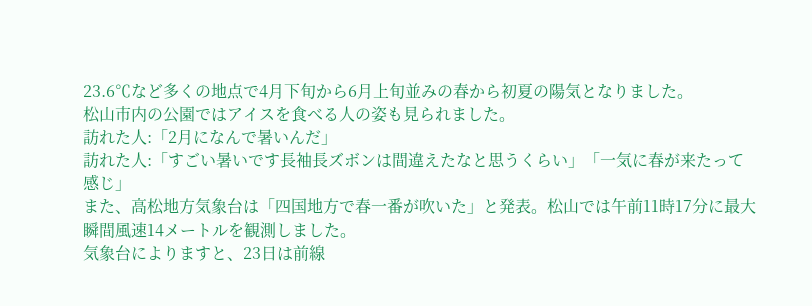23.6℃など多くの地点で4月下旬から6月上旬並みの春から初夏の陽気となりました。
松山市内の公園ではアイスを食べる人の姿も見られました。
訪れた人:「2月になんで暑いんだ」
訪れた人:「すごい暑いです長袖長ズボンは間違えたなと思うくらい」「一気に春が来たって感じ」
また、高松地方気象台は「四国地方で春一番が吹いた」と発表。松山では午前11時17分に最大瞬間風速14メートルを観測しました。
気象台によりますと、23日は前線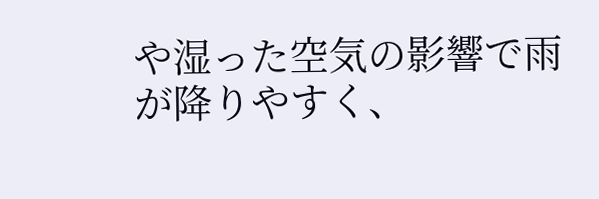や湿った空気の影響で雨が降りやすく、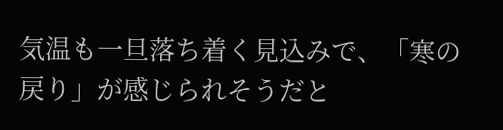気温も一旦落ち着く見込みで、「寒の戻り」が感じられそうだと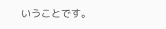いうことです。